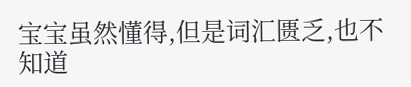宝宝虽然懂得,但是词汇匮乏,也不知道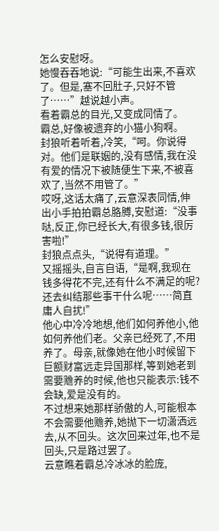怎么安慰呀。
她慢吞吞地说:“可能生出来,不喜欢了。但是,塞不回肚子,只好不管了……”越说越小声。
看着霸总的目光,又变成同情了。
霸总,好像被遗弃的小猫小狗啊。
封狼听着听着,冷笑,“呵。你说得对。他们是联姻的,没有感情,我在没有爱的情况下被随便生下来,不被喜欢了,当然不用管了。”
哎呀,这话太痛了,云意深表同情,伸出小手拍拍霸总胳膊,安慰道:“没事哒,反正,你已经长大,有很多钱,很厉害啦!”
封狼点点头,“说得有道理。”
又摇摇头,自言自语,“是啊,我现在钱多得花不完,还有什么不满足的呢?还去纠结那些事干什么呢……简直庸人自扰!”
他心中冷冷地想,他们如何养他小,他如何养他们老。父亲已经死了,不用养了。母亲,就像她在他小时候留下巨额财富远走异国那样,等到她老到需要赡养的时候,他也只能表示:钱不会缺,爱是没有的。
不过想来她那样骄傲的人,可能根本不会需要他赡养,她抛下一切潇洒远去,从不回头。这次回来过年,也不是回头,只是路过罢了。
云意瞧着霸总冷冰冰的脸庞,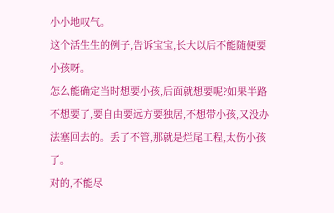小小地叹气。
这个活生生的例子,告诉宝宝,长大以后不能随便要小孩呀。
怎么能确定当时想要小孩,后面就想要呢?如果半路不想要了,要自由要远方要独居,不想带小孩,又没办法塞回去的。丢了不管,那就是烂尾工程,太伤小孩了。
对的,不能尽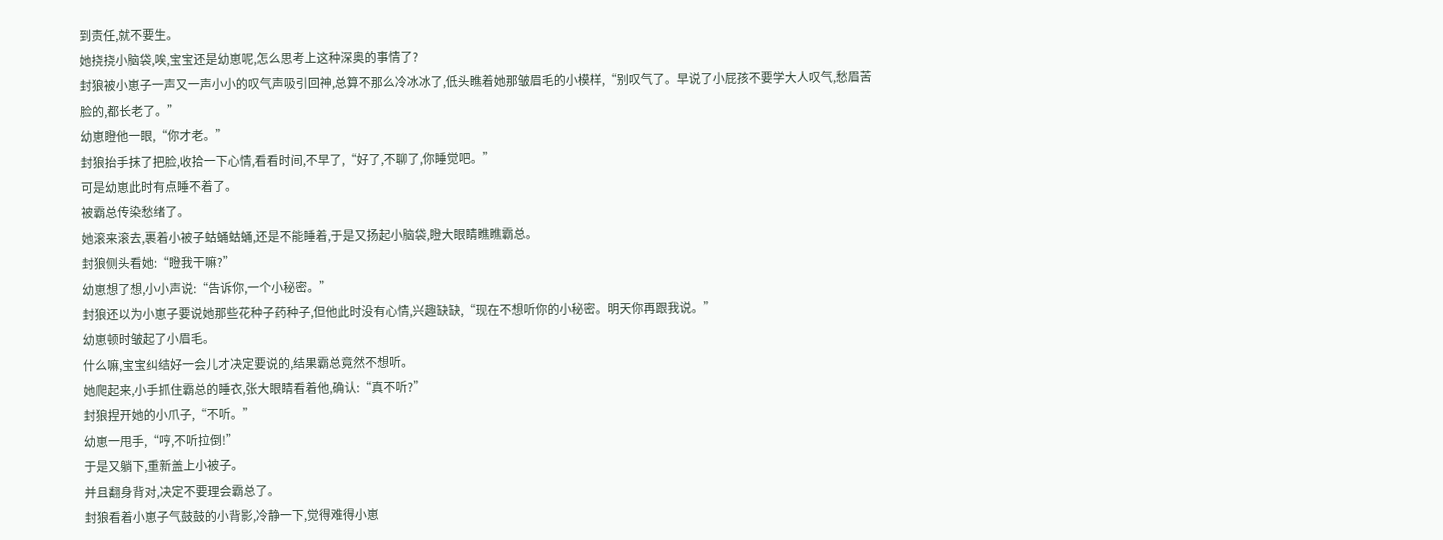到责任,就不要生。
她挠挠小脑袋,唉,宝宝还是幼崽呢,怎么思考上这种深奥的事情了?
封狼被小崽子一声又一声小小的叹气声吸引回神,总算不那么冷冰冰了,低头瞧着她那皱眉毛的小模样,“别叹气了。早说了小屁孩不要学大人叹气,愁眉苦脸的,都长老了。”
幼崽瞪他一眼,“你才老。”
封狼抬手抹了把脸,收拾一下心情,看看时间,不早了,“好了,不聊了,你睡觉吧。”
可是幼崽此时有点睡不着了。
被霸总传染愁绪了。
她滚来滚去,裹着小被子蛄蛹蛄蛹,还是不能睡着,于是又扬起小脑袋,瞪大眼睛瞧瞧霸总。
封狼侧头看她:“瞪我干嘛?”
幼崽想了想,小小声说:“告诉你,一个小秘密。”
封狼还以为小崽子要说她那些花种子药种子,但他此时没有心情,兴趣缺缺,“现在不想听你的小秘密。明天你再跟我说。”
幼崽顿时皱起了小眉毛。
什么嘛,宝宝纠结好一会儿才决定要说的,结果霸总竟然不想听。
她爬起来,小手抓住霸总的睡衣,张大眼睛看着他,确认:“真不听?”
封狼捏开她的小爪子,“不听。”
幼崽一甩手,“哼,不听拉倒!”
于是又躺下,重新盖上小被子。
并且翻身背对,决定不要理会霸总了。
封狼看着小崽子气鼓鼓的小背影,冷静一下,觉得难得小崽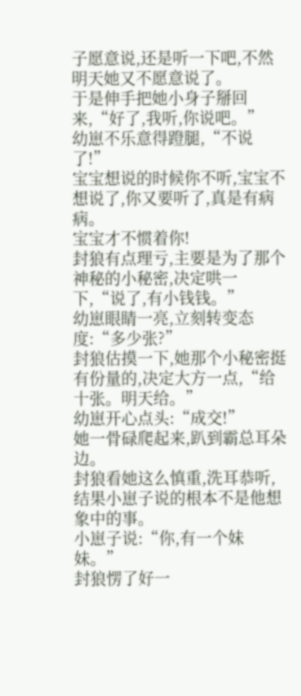子愿意说,还是听一下吧,不然明天她又不愿意说了。
于是伸手把她小身子掰回来,“好了,我听,你说吧。”
幼崽不乐意得蹬腿,“不说了!”
宝宝想说的时候你不听,宝宝不想说了,你又要听了,真是有病病。
宝宝才不惯着你!
封狼有点理亏,主要是为了那个神秘的小秘密,决定哄一下,“说了,有小钱钱。”
幼崽眼睛一亮,立刻转变态度:“多少张?”
封狼估摸一下,她那个小秘密挺有份量的,决定大方一点,“给十张。明天给。”
幼崽开心点头:“成交!”
她一骨碌爬起来,趴到霸总耳朵边。
封狼看她这么慎重,洗耳恭听,结果小崽子说的根本不是他想象中的事。
小崽子说:“你,有一个妹妹。”
封狼愣了好一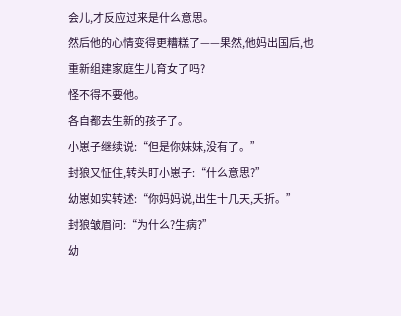会儿,才反应过来是什么意思。
然后他的心情变得更糟糕了——果然,他妈出国后,也重新组建家庭生儿育女了吗?
怪不得不要他。
各自都去生新的孩子了。
小崽子继续说:“但是你妹妹,没有了。”
封狼又怔住,转头盯小崽子:“什么意思?”
幼崽如实转述:“你妈妈说,出生十几天,夭折。”
封狼皱眉问:“为什么?生病?”
幼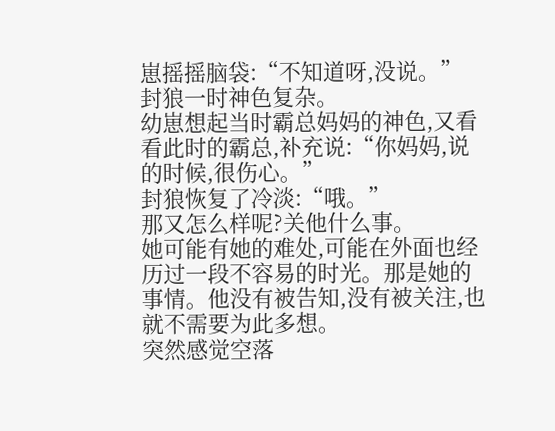崽摇摇脑袋:“不知道呀,没说。”
封狼一时神色复杂。
幼崽想起当时霸总妈妈的神色,又看看此时的霸总,补充说:“你妈妈,说的时候,很伤心。”
封狼恢复了冷淡:“哦。”
那又怎么样呢?关他什么事。
她可能有她的难处,可能在外面也经历过一段不容易的时光。那是她的事情。他没有被告知,没有被关注,也就不需要为此多想。
突然感觉空落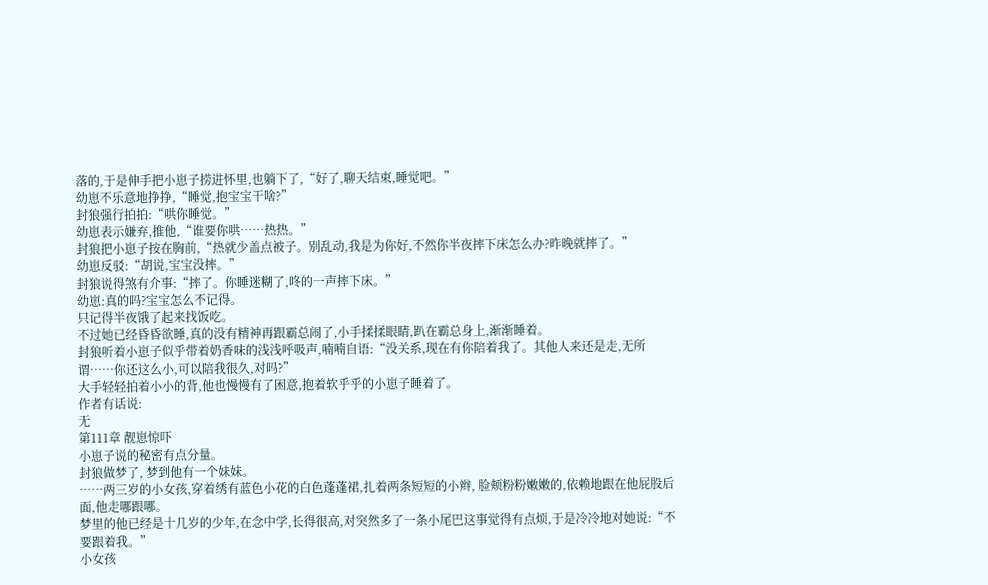落的,于是伸手把小崽子捞进怀里,也躺下了,“好了,聊天结束,睡觉吧。”
幼崽不乐意地挣挣,“睡觉,抱宝宝干啥?”
封狼强行拍拍:“哄你睡觉。”
幼崽表示嫌弃,推他,“谁要你哄……热热。”
封狼把小崽子按在胸前,“热就少盖点被子。别乱动,我是为你好,不然你半夜摔下床怎么办?昨晚就摔了。”
幼崽反驳:“胡说,宝宝没摔。”
封狼说得煞有介事:“摔了。你睡迷糊了,咚的一声摔下床。”
幼崽:真的吗?宝宝怎么不记得。
只记得半夜饿了起来找饭吃。
不过她已经昏昏欲睡,真的没有精神再跟霸总闹了,小手揉揉眼睛,趴在霸总身上,渐渐睡着。
封狼听着小崽子似乎带着奶香味的浅浅呼吸声,喃喃自语:“没关系,现在有你陪着我了。其他人来还是走,无所谓……你还这么小,可以陪我很久,对吗?”
大手轻轻拍着小小的背,他也慢慢有了困意,抱着软乎乎的小崽子睡着了。
作者有话说:
无
第111章 靓崽惊吓
小崽子说的秘密有点分量。
封狼做梦了, 梦到他有一个妹妹。
……两三岁的小女孩,穿着绣有蓝色小花的白色蓬蓬裙,扎着两条短短的小辫, 脸颊粉粉嫩嫩的,依赖地跟在他屁股后面,他走哪跟哪。
梦里的他已经是十几岁的少年,在念中学,长得很高,对突然多了一条小尾巴这事觉得有点烦,于是冷冷地对她说:“不要跟着我。”
小女孩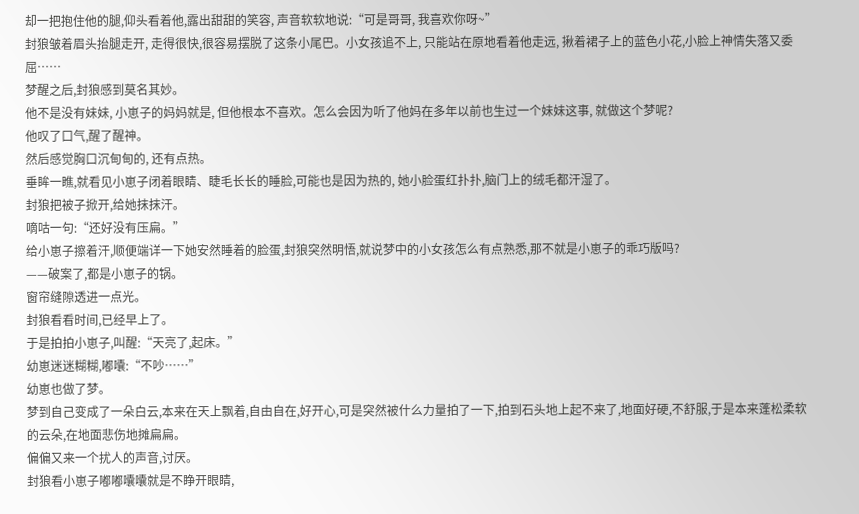却一把抱住他的腿,仰头看着他,露出甜甜的笑容, 声音软软地说:“可是哥哥, 我喜欢你呀~”
封狼皱着眉头抬腿走开, 走得很快,很容易摆脱了这条小尾巴。小女孩追不上, 只能站在原地看着他走远, 揪着裙子上的蓝色小花,小脸上神情失落又委屈……
梦醒之后,封狼感到莫名其妙。
他不是没有妹妹, 小崽子的妈妈就是, 但他根本不喜欢。怎么会因为听了他妈在多年以前也生过一个妹妹这事, 就做这个梦呢?
他叹了口气,醒了醒神。
然后感觉胸口沉甸甸的, 还有点热。
垂眸一瞧,就看见小崽子闭着眼睛、睫毛长长的睡脸,可能也是因为热的, 她小脸蛋红扑扑,脑门上的绒毛都汗湿了。
封狼把被子掀开,给她抹抹汗。
嘀咕一句:“还好没有压扁。”
给小崽子擦着汗,顺便端详一下她安然睡着的脸蛋,封狼突然明悟,就说梦中的小女孩怎么有点熟悉,那不就是小崽子的乖巧版吗?
——破案了,都是小崽子的锅。
窗帘缝隙透进一点光。
封狼看看时间,已经早上了。
于是拍拍小崽子,叫醒:“天亮了,起床。”
幼崽迷迷糊糊,嘟囔:“不吵……”
幼崽也做了梦。
梦到自己变成了一朵白云,本来在天上飘着,自由自在,好开心,可是突然被什么力量拍了一下,拍到石头地上起不来了,地面好硬,不舒服,于是本来蓬松柔软的云朵,在地面悲伤地摊扁扁。
偏偏又来一个扰人的声音,讨厌。
封狼看小崽子嘟嘟囔囔就是不睁开眼睛,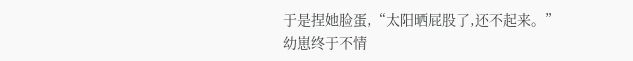于是捏她脸蛋,“太阳晒屁股了,还不起来。”
幼崽终于不情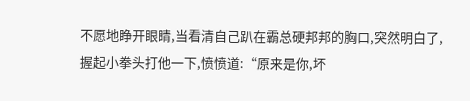不愿地睁开眼睛,当看清自己趴在霸总硬邦邦的胸口,突然明白了,握起小拳头打他一下,愤愤道:“原来是你,坏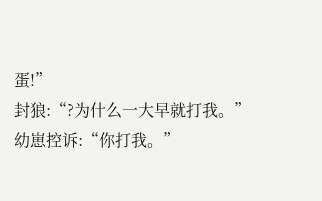蛋!”
封狼:“?为什么一大早就打我。”
幼崽控诉:“你打我。”